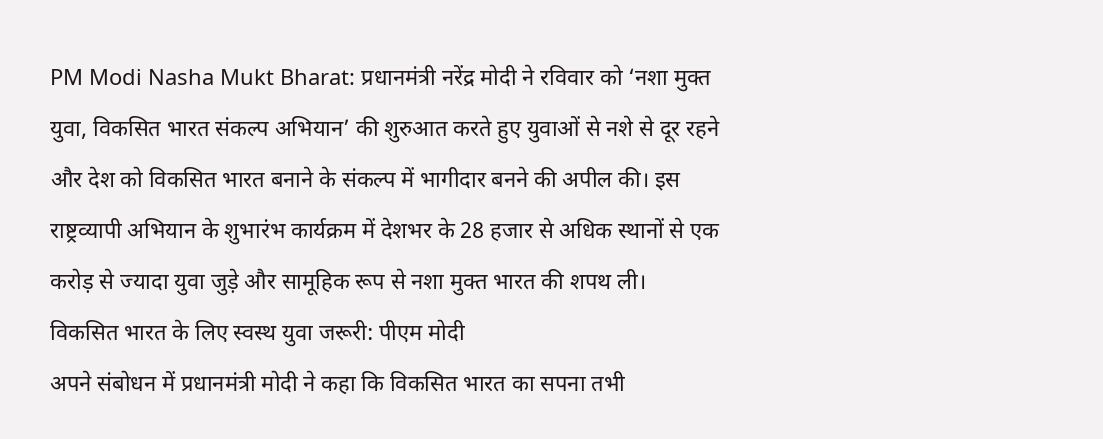PM Modi Nasha Mukt Bharat: प्रधानमंत्री नरेंद्र मोदी ने रविवार को ‘नशा मुक्त युवा, विकसित भारत संकल्प अभियान’ की शुरुआत करते हुए युवाओं से नशे से दूर रहने और देश को विकसित भारत बनाने के संकल्प में भागीदार बनने की अपील की। इस राष्ट्रव्यापी अभियान के शुभारंभ कार्यक्रम में देशभर के 28 हजार से अधिक स्थानों से एक करोड़ से ज्यादा युवा जुड़े और सामूहिक रूप से नशा मुक्त भारत की शपथ ली।
विकसित भारत के लिए स्वस्थ युवा जरूरी: पीएम मोदी
अपने संबोधन में प्रधानमंत्री मोदी ने कहा कि विकसित भारत का सपना तभी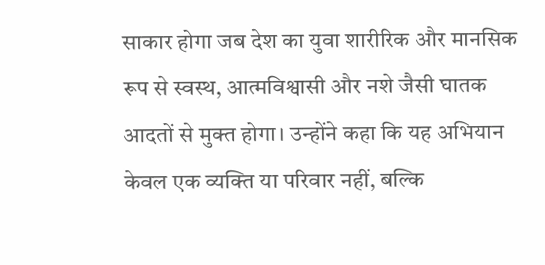साकार होगा जब देश का युवा शारीरिक और मानसिक रूप से स्वस्थ, आत्मविश्वासी और नशे जैसी घातक आदतों से मुक्त होगा। उन्होंने कहा कि यह अभियान केवल एक व्यक्ति या परिवार नहीं, बल्कि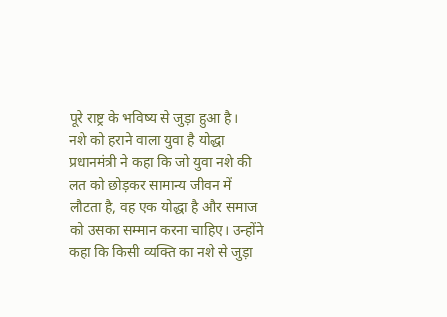पूरे राष्ट्र के भविष्य से जुड़ा हुआ है।
नशे को हराने वाला युवा है योद्धा
प्रधानमंत्री ने कहा कि जो युवा नशे की लत को छोड़कर सामान्य जीवन में लौटता है, वह एक योद्धा है और समाज को उसका सम्मान करना चाहिए। उन्होंने कहा कि किसी व्यक्ति का नशे से जुड़ा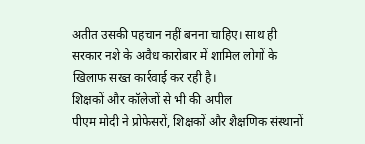अतीत उसकी पहचान नहीं बनना चाहिए। साथ ही सरकार नशे के अवैध कारोबार में शामिल लोगों के खिलाफ सख्त कार्रवाई कर रही है।
शिक्षकों और कॉलेजों से भी की अपील
पीएम मोदी ने प्रोफेसरों, शिक्षकों और शैक्षणिक संस्थानों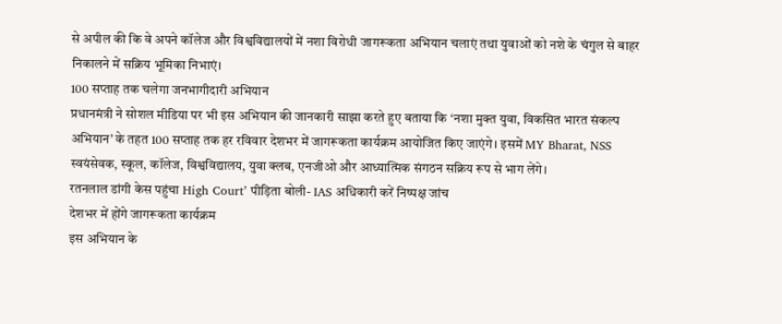से अपील की कि वे अपने कॉलेज और विश्वविद्यालयों में नशा विरोधी जागरूकता अभियान चलाएं तथा युवाओं को नशे के चंगुल से बाहर निकालने में सक्रिय भूमिका निभाएं।
100 सप्ताह तक चलेगा जनभागीदारी अभियान
प्रधानमंत्री ने सोशल मीडिया पर भी इस अभियान की जानकारी साझा करते हुए बताया कि ‘नशा मुक्त युवा, विकसित भारत संकल्प अभियान’ के तहत 100 सप्ताह तक हर रविवार देशभर में जागरूकता कार्यक्रम आयोजित किए जाएंगे। इसमें MY Bharat, NSS स्वयंसेवक, स्कूल, कॉलेज, विश्वविद्यालय, युवा क्लब, एनजीओ और आध्यात्मिक संगठन सक्रिय रूप से भाग लेंगे।
रतनलाल डांगी केस पहुंचा High Court’ पीड़िता बोली- IAS अधिकारी करें निष्पक्ष जांच
देशभर में होंगे जागरूकता कार्यक्रम
इस अभियान के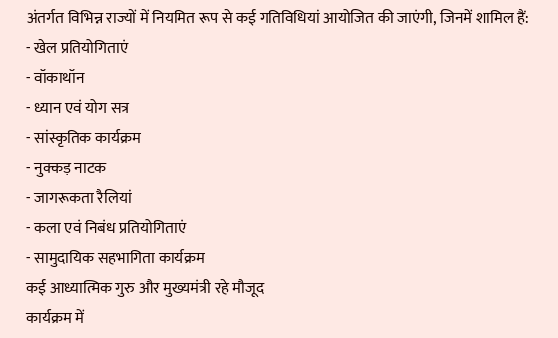अंतर्गत विभिन्न राज्यों में नियमित रूप से कई गतिविधियां आयोजित की जाएंगी, जिनमें शामिल हैं:
- खेल प्रतियोगिताएं
- वॉकाथॉन
- ध्यान एवं योग सत्र
- सांस्कृतिक कार्यक्रम
- नुक्कड़ नाटक
- जागरूकता रैलियां
- कला एवं निबंध प्रतियोगिताएं
- सामुदायिक सहभागिता कार्यक्रम
कई आध्यात्मिक गुरु और मुख्यमंत्री रहे मौजूद
कार्यक्रम में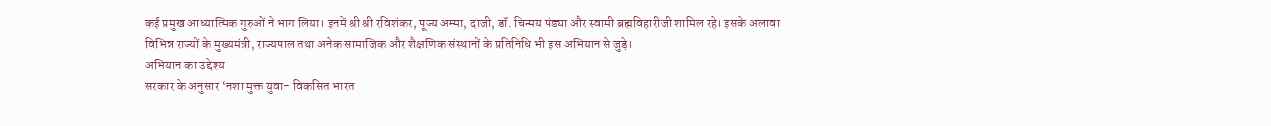कई प्रमुख आध्यात्मिक गुरुओं ने भाग लिया। इनमें श्री श्री रविशंकर, पूज्य अम्मा, दाजी, डॉ. चिन्मय पंड्या और स्वामी ब्रह्मविहारीजी शामिल रहे। इसके अलावा विभिन्न राज्यों के मुख्यमंत्री, राज्यपाल तथा अनेक सामाजिक और शैक्षणिक संस्थानों के प्रतिनिधि भी इस अभियान से जुड़े।
अभियान का उद्देश्य
सरकार के अनुसार ‘नशा मुक्त युवा- विकसित भारत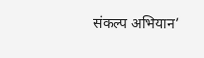संकल्प अभियान’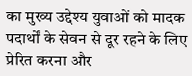का मुख्य उद्देश्य युवाओं को मादक पदार्थों के सेवन से दूर रहने के लिए प्रेरित करना और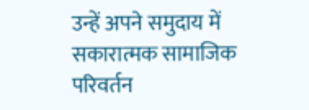उन्हें अपने समुदाय में सकारात्मक सामाजिक परिवर्तन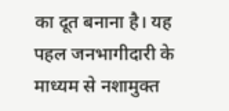का दूत बनाना है। यह पहल जनभागीदारी के माध्यम से नशामुक्त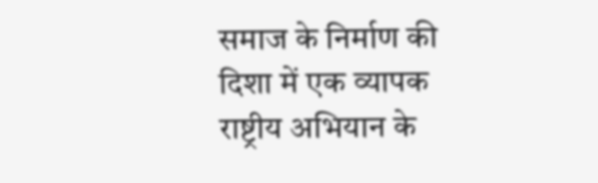समाज के निर्माण की दिशा में एक व्यापक राष्ट्रीय अभियान के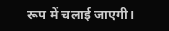रूप में चलाई जाएगी।